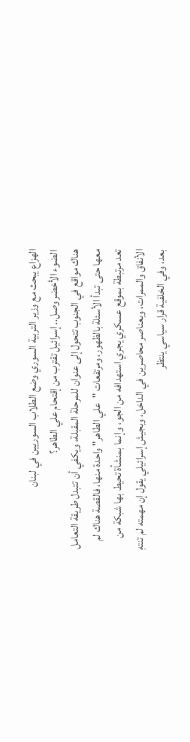الهزاع يبحث مع وزير التربية السوري وضع الطلاب السوريين في لبنان
الضوء الأخضر وصل.. إسرائيل تقترب من إقتحام علي الطاهر؟
هناك مواقع في الجنوب تتحول إلى عنوان للمرحلة المقبلة، ويكفي أن تتبدل طريقة التعامل معها حتى تبدأ الأسئلة بالظهور، ومرتفعات "علي الطاهر" واحدة منها، فالقصة هناك لم تعد مرتبطة بموقع عسكري يجري استهدافه من الجو، وإنما بمنشأة تحيط بها شبكة من الأنفاق والممرات، وبعناصر محاصرين في الداخل، وبجيش إسرائيلي يقول إن مهمته لم تنتهِ بعد، وفي الخلفية قرار سياسي ينتظر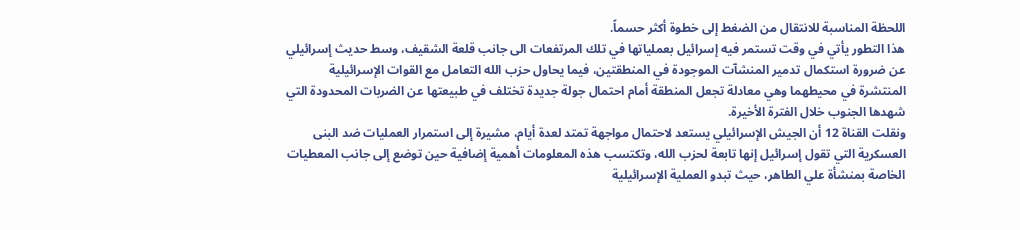اللحظة المناسبة للانتقال من الضغط إلى خطوة أكثر حسماً.
هذا التطور يأتي في وقت تستمر فيه إسرائيل بعملياتها في تلك المرتفعات الى جانب قلعة الشقيف، وسط حديث إسرائيلي عن ضرورة استكمال تدمير المنشآت الموجودة في المنطقتين، فيما يحاول حزب الله التعامل مع القوات الإسرائيلية المنتشرة في محيطهما وهي معادلة تجعل المنطقة أمام احتمال جولة جديدة تختلف في طبيعتها عن الضربات المحدودة التي شهدها الجنوب خلال الفترة الأخيرة.
ونقلت القناة 12 أن الجيش الإسرائيلي يستعد لاحتمال مواجهة تمتد لعدة أيام، مشيرة إلى استمرار العمليات ضد البنى العسكرية التي تقول إسرائيل إنها تابعة لحزب الله، وتكتسب هذه المعلومات أهمية إضافية حين توضع إلى جانب المعطيات الخاصة بمنشأة علي الطاهر، حيث تبدو العملية الإسرائيلية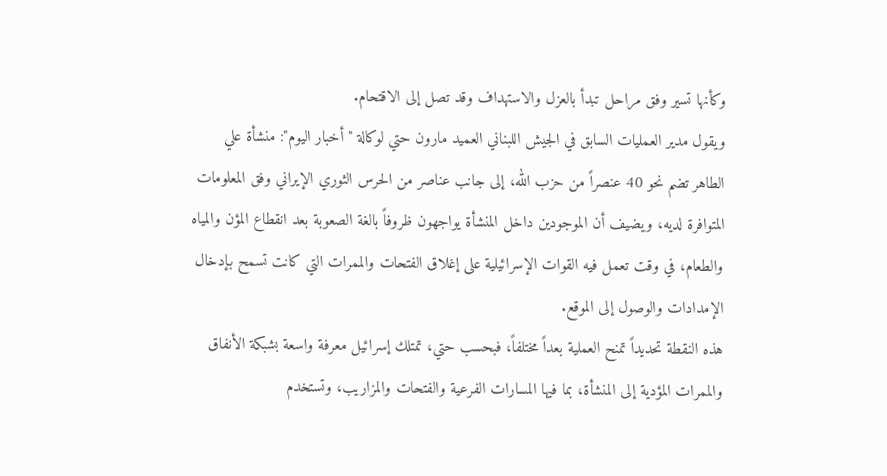وكأنها تسير وفق مراحل تبدأ بالعزل والاستهداف وقد تصل إلى الاقتحام.
ويقول مدير العمليات السابق في الجيش اللبناني العميد مارون حتي لوكالة "أخبار اليوم": منشأة علي الطاهر تضم نحو 40 عنصراً من حزب الله، إلى جانب عناصر من الحرس الثوري الإيراني وفق المعلومات المتوافرة لديه، ويضيف أن الموجودين داخل المنشأة يواجهون ظروفاً بالغة الصعوبة بعد انقطاع المؤن والمياه والطعام، في وقت تعمل فيه القوات الإسرائيلية على إغلاق الفتحات والممرات التي كانت تسمح بإدخال الإمدادات والوصول إلى الموقع.
هذه النقطة تحديداً تمنح العملية بعداً مختلفاً، فبحسب حتي، تمتلك إسرائيل معرفة واسعة بشبكة الأنفاق والممرات المؤدية إلى المنشأة، بما فيها المسارات الفرعية والفتحات والمزاريب، وتستخدم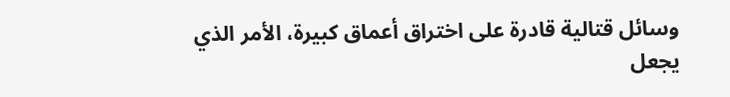وسائل قتالية قادرة على اختراق أعماق كبيرة، الأمر الذي يجعل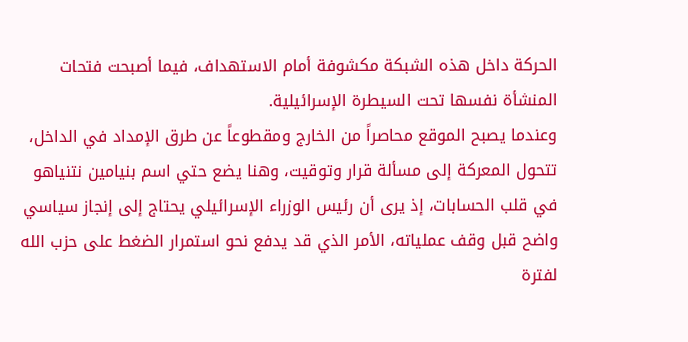الحركة داخل هذه الشبكة مكشوفة أمام الاستهداف، فيما أصبحت فتحات المنشأة نفسها تحت السيطرة الإسرائيلية.
وعندما يصبح الموقع محاصراً من الخارج ومقطوعاً عن طرق الإمداد في الداخل، تتحول المعركة إلى مسألة قرار وتوقيت، وهنا يضع حتي اسم بنيامين نتنياهو في قلب الحسابات، إذ يرى أن رئيس الوزراء الإسرائيلي يحتاج إلى إنجاز سياسي واضح قبل وقف عملياته، الأمر الذي قد يدفع نحو استمرار الضغط على حزب الله لفترة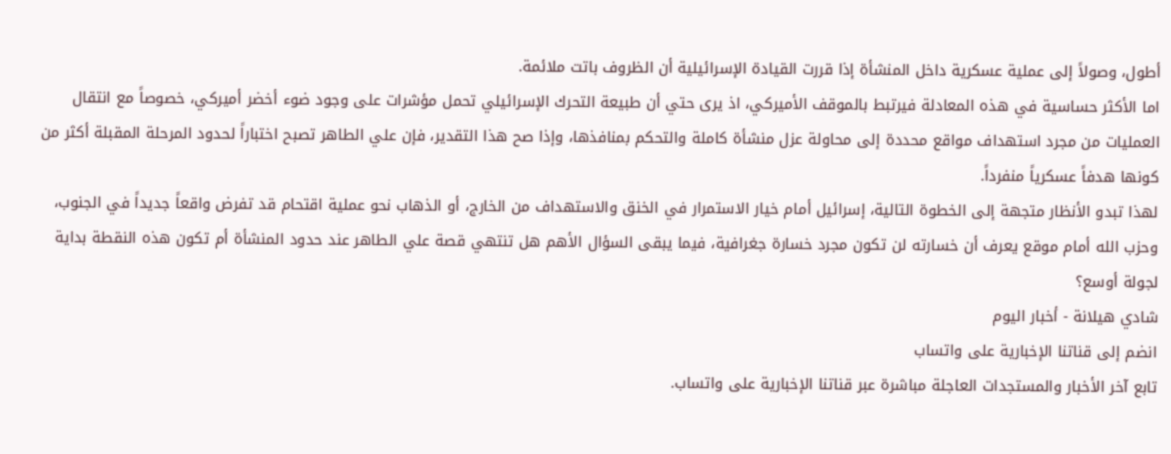أطول، وصولاً إلى عملية عسكرية داخل المنشأة إذا قررت القيادة الإسرائيلية أن الظروف باتت ملائمة.
اما الأكثر حساسية في هذه المعادلة فيرتبط بالموقف الأميركي، اذ يرى حتي أن طبيعة التحرك الإسرائيلي تحمل مؤشرات على وجود ضوء أخضر أميركي، خصوصاً مع انتقال العمليات من مجرد استهداف مواقع محددة إلى محاولة عزل منشأة كاملة والتحكم بمنافذها، وإذا صح هذا التقدير، فإن علي الطاهر تصبح اختباراً لحدود المرحلة المقبلة أكثر من كونها هدفاً عسكرياً منفرداً.
لهذا تبدو الأنظار متجهة إلى الخطوة التالية، إسرائيل أمام خيار الاستمرار في الخنق والاستهداف من الخارج، أو الذهاب نحو عملية اقتحام قد تفرض واقعاً جديداً في الجنوب، وحزب الله أمام موقع يعرف أن خسارته لن تكون مجرد خسارة جغرافية، فيما يبقى السؤال الأهم هل تنتهي قصة علي الطاهر عند حدود المنشأة أم تكون هذه النقطة بداية لجولة أوسع؟
شادي هيلانة - أخبار اليوم
انضم إلى قناتنا الإخبارية على واتساب
تابع آخر الأخبار والمستجدات العاجلة مباشرة عبر قناتنا الإخبارية على واتساب.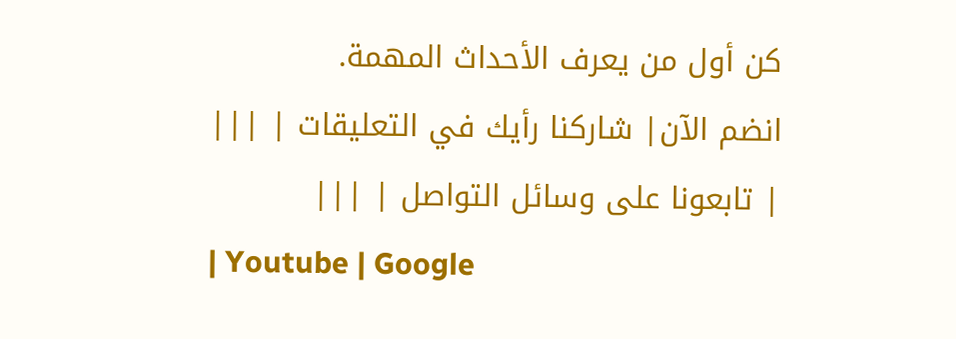كن أول من يعرف الأحداث المهمة.
انضم الآن| شاركنا رأيك في التعليقات | |||
| تابعونا على وسائل التواصل | |||
| Youtube | Google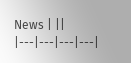News | ||
|---|---|---|---|